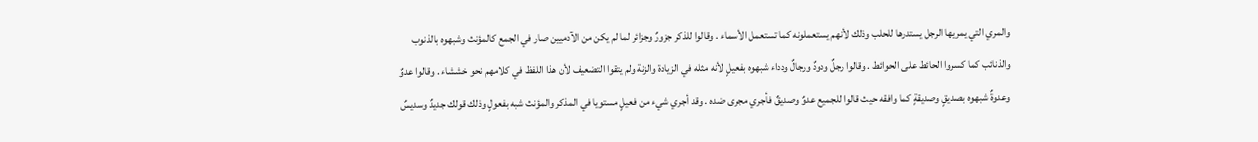والمري التي يمريها الرجل يستدرها للحلب وذلك لأنهم يستعملونه كما تستعمل الأسماء . وقالوا للذكر جزورٌ وجزائر لما لم يكن من الآدميين صار في الجمع كالمؤنث وشبهوه بالذنوب والذنائب كما كسروا الحائط على الحوائط . وقالوا رجلٌ ودودٌ ورجالٌ ودداء شبهوه بفعيلٍ لأنه مثله في الزيادة والزنة ولم يتقوا التضعيف لأن هذا اللفظ في كلامهم نحو خششاء . وقالوا عدوٌ وعدوةٌ شبهوه بصديقٍ وصديقةٍ كما وافقه حيث قالوا للجميع عدوٌ وصديقٌ فأجري مجرى ضده . وقد أجري شيء من فعيلٍ مستويا في المذكر والمؤنث شبه بفعولٍ وذلك قولك جديدٌ وسديسٌ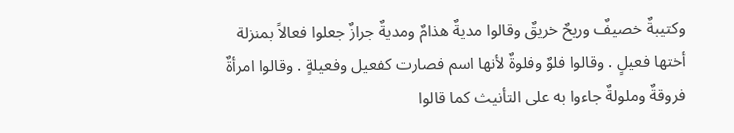وكتيبةٌ خصيفٌ وريحٌ خريقٌ وقالوا مديةٌ هذامٌ ومديةٌ جرازٌ جعلوا فعالاً بمنزلة أختها فعيلٍ . وقالوا فلوٌ وفلوةٌ لأنها اسم فصارت كفعيل وفعيلةٍ . وقالوا امرأةٌ فروقةٌ وملولةٌ جاءوا به على التأنيث كما قالوا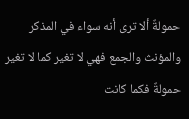حمولةٌ ألا ترى أنه سواء في المذكر والمؤنث والجمع فهي لا تغير كما لا تغير حمولةٌ فكما كانت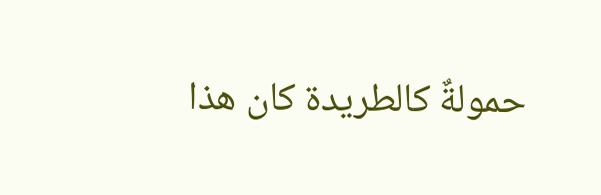حمولةٌ كالطريدة كان هذا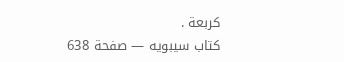كربعة .
كتاب سيبويه — صفحة 638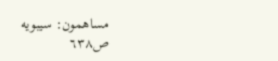مساهمون: سيبويه
ص٦٣٨